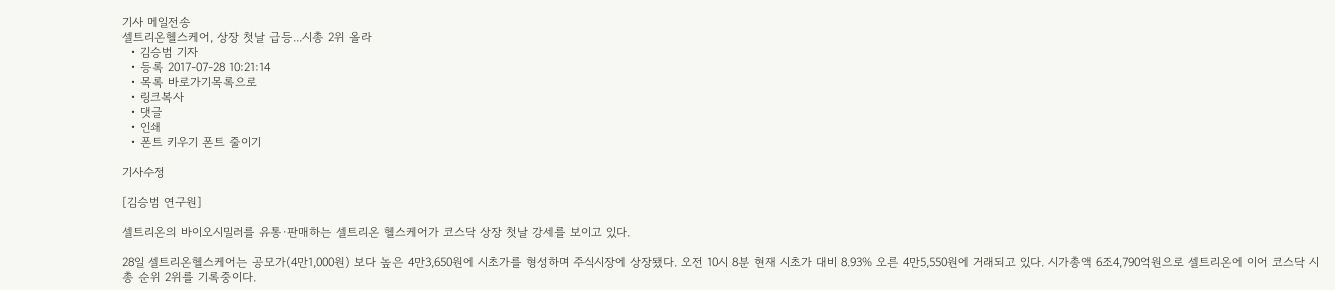기사 메일전송
셀트리온헬스케어, 상장 첫날 급등...시총 2위 올라
  • 김승범 기자
  • 등록 2017-07-28 10:21:14
  • 목록 바로가기목록으로
  • 링크복사
  • 댓글
  • 인쇄
  • 폰트 키우기 폰트 줄이기

기사수정

[김승범 연구원]

셀트리온의 바이오시밀러를 유통·판매하는 셀트리온 헬스케어가 코스닥 상장 첫날 강세를 보이고 있다.

28일 셀트리온헬스케어는 공모가(4만1,000원) 보다 높은 4만3,650원에 시초가를 형성하며 주식시장에 상장됐다. 오전 10시 8분 현재 시초가 대비 8.93% 오른 4만5,550원에 거래되고 있다. 시가총액 6조4,790억원으로 셀트리온에 이어 코스닥 시총 순위 2위를 기록중이다.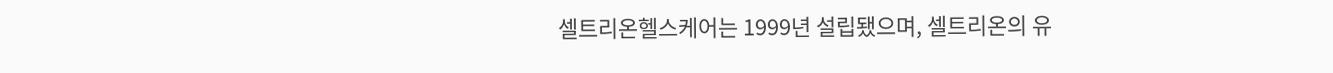셀트리온헬스케어는 1999년 설립됐으며, 셀트리온의 유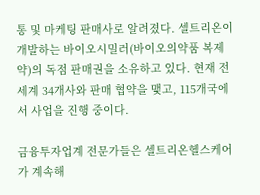통 및 마케팅 판매사로 알려졌다. 셀트리온이 개발하는 바이오시밀러(바이오의약품 복제약)의 독점 판매권을 소유하고 있다. 현재 전 세계 34개사와 판매 협약을 맺고, 115개국에서 사업을 진행 중이다.

금융투자업계 전문가들은 셀트리온헬스케어가 계속해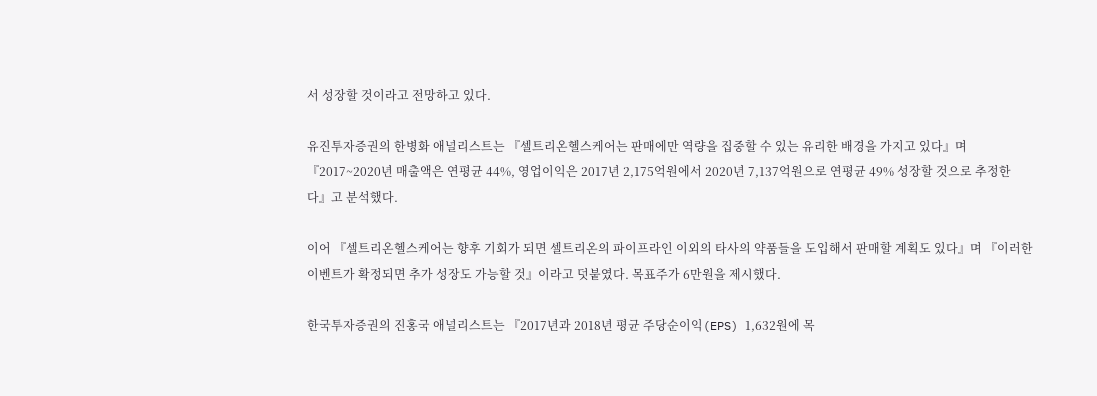서 성장할 것이라고 전망하고 있다.

유진투자증권의 한병화 애널리스트는 『셀트리온헬스케어는 판매에만 역량을 집중할 수 있는 유리한 배경을 가지고 있다』며 『2017~2020년 매출액은 연평균 44%, 영업이익은 2017년 2,175억원에서 2020년 7,137억원으로 연평균 49% 성장할 것으로 추정한다』고 분석했다.

이어 『셀트리온헬스케어는 향후 기회가 되면 셀트리온의 파이프라인 이외의 타사의 약품들을 도입해서 판매할 계획도 있다』며 『이러한 이벤트가 확정되면 추가 성장도 가능할 것』이라고 덧붙였다. 목표주가 6만원을 제시했다.

한국투자증권의 진홍국 애널리스트는 『2017년과 2018년 평균 주당순이익(EPS) 1,632원에 목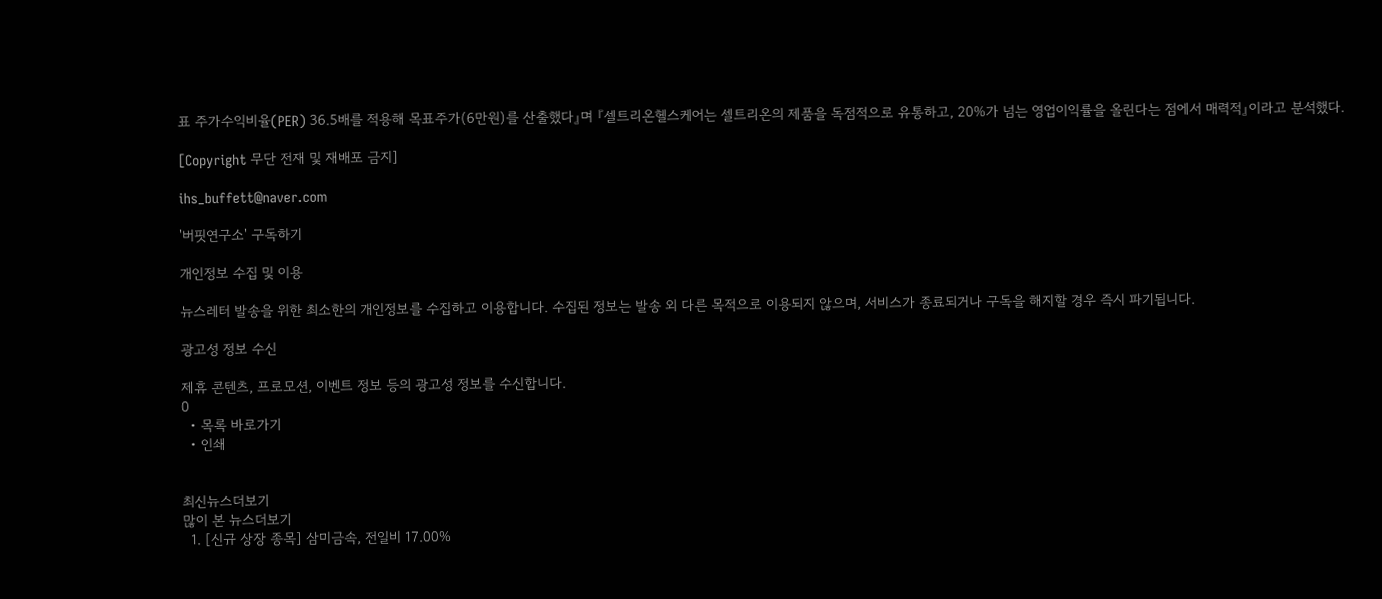표 주가수익비율(PER) 36.5배를 적용해 목표주가(6만원)를 산출했다』며 『셀트리온헬스케어는 셀트리온의 제품을 독점적으로 유통하고, 20%가 넘는 영업이익률을 올린다는 점에서 매력적』이라고 분석했다.

[Copyright 무단 전재 및 재배포 금지]

ihs_buffett@naver.com

'버핏연구소' 구독하기

개인정보 수집 및 이용

뉴스레터 발송을 위한 최소한의 개인정보를 수집하고 이용합니다. 수집된 정보는 발송 외 다른 목적으로 이용되지 않으며, 서비스가 종료되거나 구독을 해지할 경우 즉시 파기됩니다.

광고성 정보 수신

제휴 콘텐츠, 프로모션, 이벤트 정보 등의 광고성 정보를 수신합니다.
0
  • 목록 바로가기
  • 인쇄


최신뉴스더보기
많이 본 뉴스더보기
  1. [신규 상장 종목] 삼미금속, 전일비 17.00%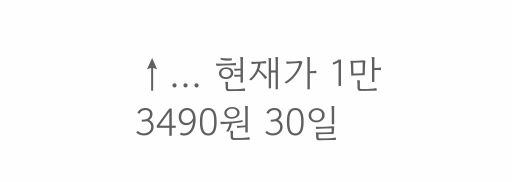↑... 현재가 1만 3490원 30일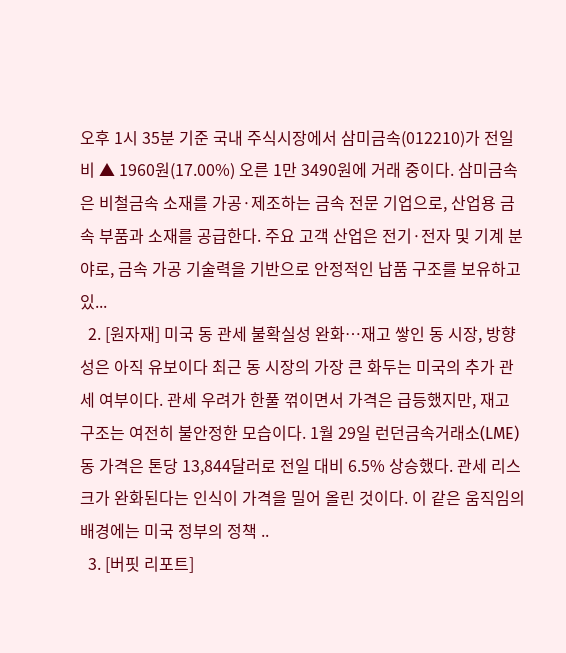오후 1시 35분 기준 국내 주식시장에서 삼미금속(012210)가 전일비 ▲ 1960원(17.00%) 오른 1만 3490원에 거래 중이다. 삼미금속은 비철금속 소재를 가공·제조하는 금속 전문 기업으로, 산업용 금속 부품과 소재를 공급한다. 주요 고객 산업은 전기·전자 및 기계 분야로, 금속 가공 기술력을 기반으로 안정적인 납품 구조를 보유하고 있...
  2. [원자재] 미국 동 관세 불확실성 완화…재고 쌓인 동 시장, 방향성은 아직 유보이다 최근 동 시장의 가장 큰 화두는 미국의 추가 관세 여부이다. 관세 우려가 한풀 꺾이면서 가격은 급등했지만, 재고 구조는 여전히 불안정한 모습이다. 1월 29일 런던금속거래소(LME) 동 가격은 톤당 13,844달러로 전일 대비 6.5% 상승했다. 관세 리스크가 완화된다는 인식이 가격을 밀어 올린 것이다. 이 같은 움직임의 배경에는 미국 정부의 정책 ..
  3. [버핏 리포트]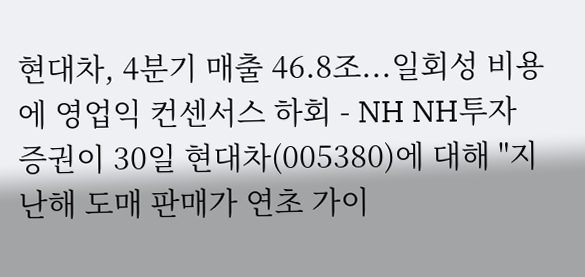현대차, 4분기 매출 46.8조...일회성 비용에 영업익 컨센서스 하회 - NH NH투자증권이 30일 현대차(005380)에 대해 "지난해 도매 판매가 연초 가이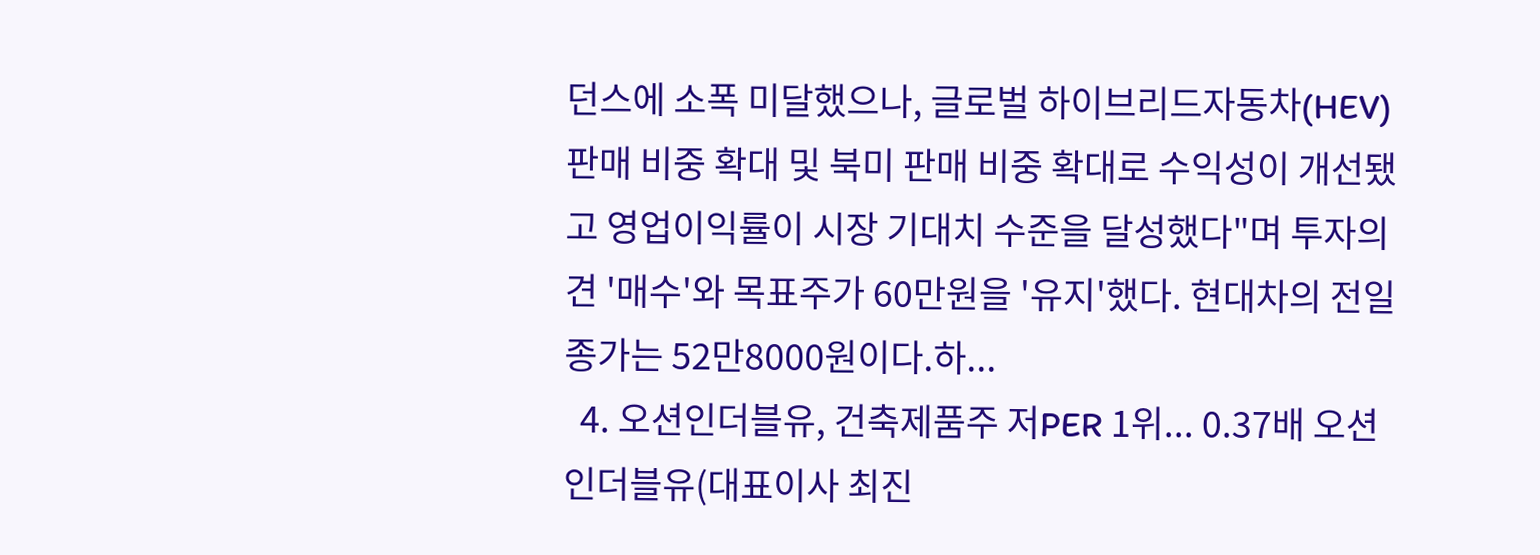던스에 소폭 미달했으나, 글로벌 하이브리드자동차(HEV) 판매 비중 확대 및 북미 판매 비중 확대로 수익성이 개선됐고 영업이익률이 시장 기대치 수준을 달성했다"며 투자의견 '매수'와 목표주가 60만원을 '유지'했다. 현대차의 전일 종가는 52만8000원이다.하...
  4. 오션인더블유, 건축제품주 저PER 1위... 0.37배 오션인더블유(대표이사 최진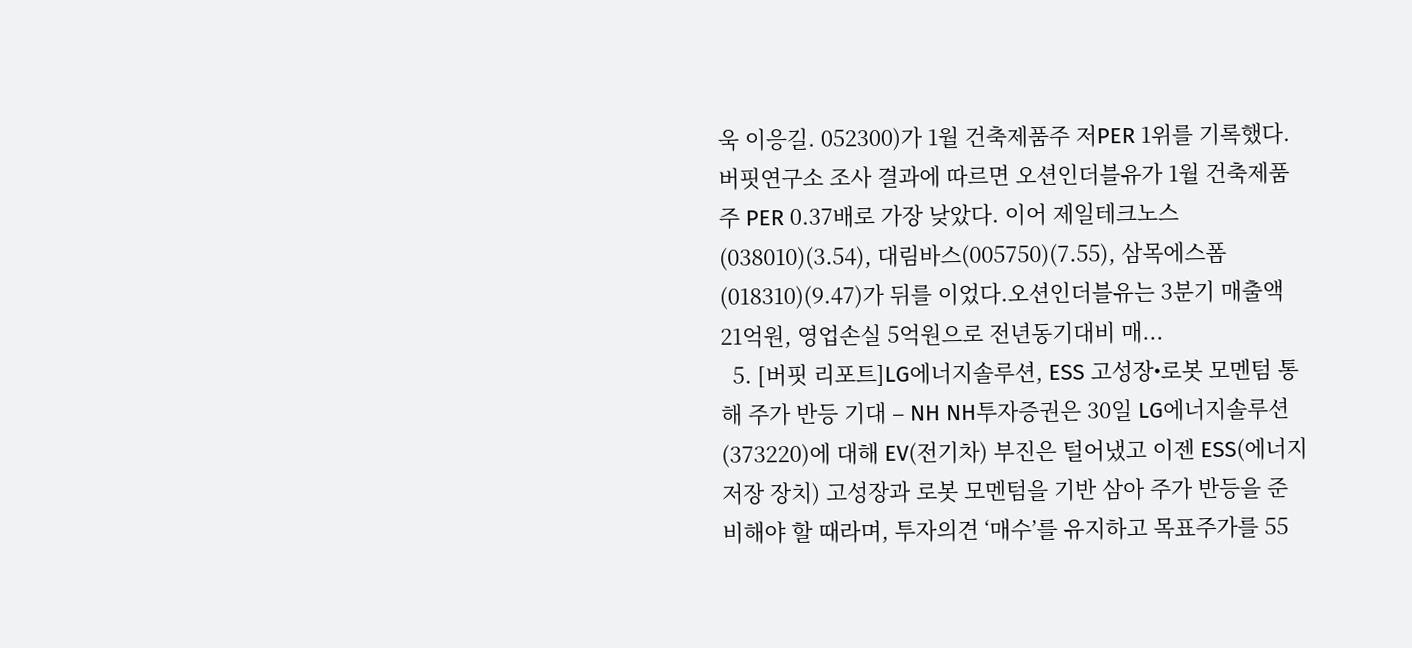욱 이응길. 052300)가 1월 건축제품주 저PER 1위를 기록했다.버핏연구소 조사 결과에 따르면 오션인더블유가 1월 건축제품주 PER 0.37배로 가장 낮았다. 이어 제일테크노스(038010)(3.54), 대림바스(005750)(7.55), 삼목에스폼(018310)(9.47)가 뒤를 이었다.오션인더블유는 3분기 매출액 21억원, 영업손실 5억원으로 전년동기대비 매...
  5. [버핏 리포트]LG에너지솔루션, ESS 고성장•로봇 모멘텀 통해 주가 반등 기대 – NH NH투자증권은 30일 LG에너지솔루션(373220)에 대해 EV(전기차) 부진은 털어냈고 이젠 ESS(에너지 저장 장치) 고성장과 로봇 모멘텀을 기반 삼아 주가 반등을 준비해야 할 때라며, 투자의견 ‘매수’를 유지하고 목표주가를 55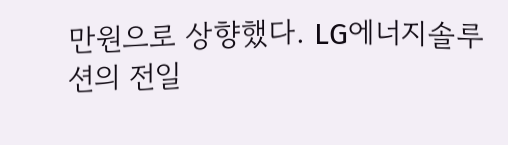만원으로 상향했다. LG에너지솔루션의 전일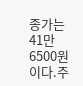종가는 41만6500원이다.주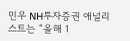민우 NH투자증권 애널리스트는 “올해 1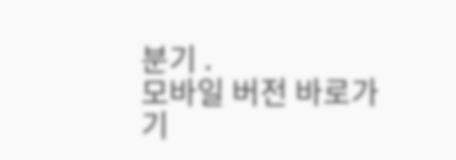분기 .
모바일 버전 바로가기